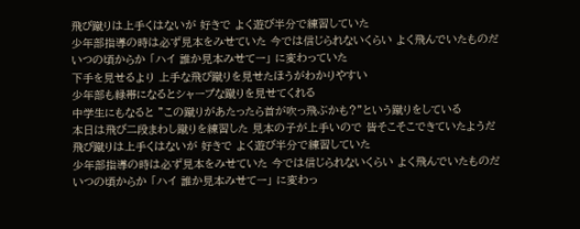飛び蹴りは上手くはないが 好きで よく遊び半分で練習していた
少年部指導の時は必ず見本をみせていた 今では信じられないくらい よく飛んでいたものだ
いつの頃からか 「ハイ 誰か見本みせてー」 に変わっていた
下手を見せるより 上手な飛び蹴りを見せたほうがわかりやすい
少年部も緑帯になるとシャープな蹴りを見せてくれる
中学生にもなると ”この蹴りがあたったら首が吹っ飛ぶかも?”という蹴りをしている
本日は飛び二段まわし蹴りを練習した 見本の子が上手いので 皆そこそこできていたようだ
飛び蹴りは上手くはないが 好きで よく遊び半分で練習していた
少年部指導の時は必ず見本をみせていた 今では信じられないくらい よく飛んでいたものだ
いつの頃からか 「ハイ 誰か見本みせてー」 に変わっ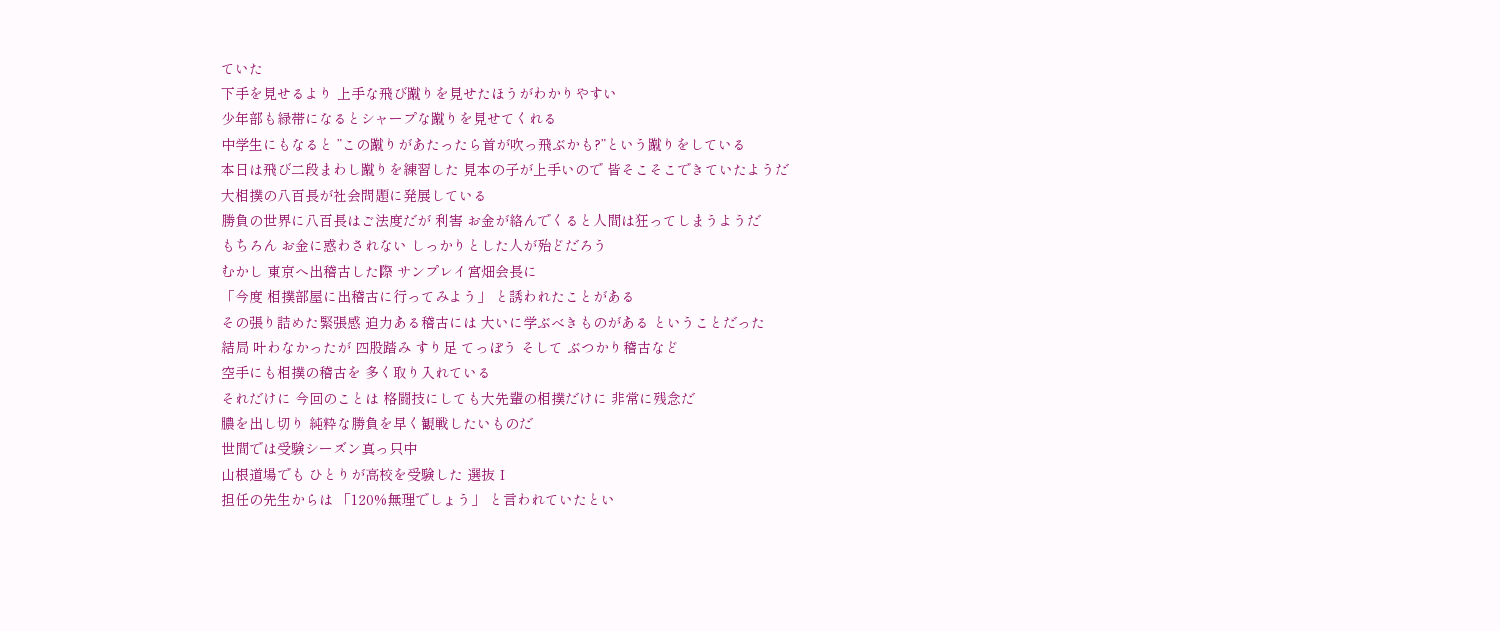ていた
下手を見せるより 上手な飛び蹴りを見せたほうがわかりやすい
少年部も緑帯になるとシャープな蹴りを見せてくれる
中学生にもなると ”この蹴りがあたったら首が吹っ飛ぶかも?”という蹴りをしている
本日は飛び二段まわし蹴りを練習した 見本の子が上手いので 皆そこそこできていたようだ
大相撲の八百長が社会問題に発展している
勝負の世界に八百長はご法度だが 利害 お金が絡んでくると人間は狂ってしまうようだ
もちろん お金に惑わされない しっかりとした人が殆どだろう
むかし 東京へ出稽古した際 サンプレイ宮畑会長に
「今度 相撲部屋に出稽古に行ってみよう」 と誘われたことがある
その張り詰めた緊張感 迫力ある稽古には 大いに学ぶべきものがある ということだった
結局 叶わなかったが 四股踏み すり足 てっぽう そして ぶつかり稽古など
空手にも相撲の稽古を 多く取り入れている
それだけに 今回のことは 格闘技にしても大先輩の相撲だけに 非常に残念だ
膿を出し切り 純粋な勝負を早く観戦したいものだ
世間では受験シーズン真っ只中
山根道場でも ひとりが高校を受験した 選抜Ⅰ
担任の先生からは 「120%無理でしょう」 と言われていたとい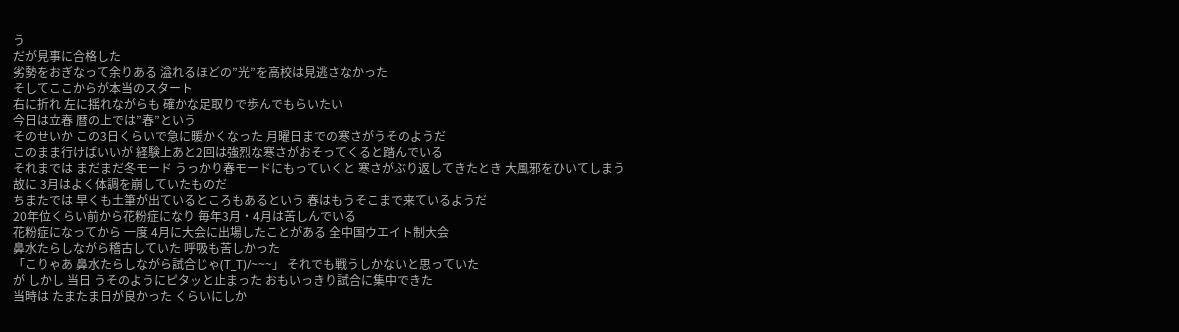う
だが見事に合格した
劣勢をおぎなって余りある 溢れるほどの”光”を高校は見逃さなかった
そしてここからが本当のスタート
右に折れ 左に揺れながらも 確かな足取りで歩んでもらいたい
今日は立春 暦の上では”春”という
そのせいか この3日くらいで急に暖かくなった 月曜日までの寒さがうそのようだ
このまま行けばいいが 経験上あと2回は強烈な寒さがおそってくると踏んでいる
それまでは まだまだ冬モード うっかり春モードにもっていくと 寒さがぶり返してきたとき 大風邪をひいてしまう
故に 3月はよく体調を崩していたものだ
ちまたでは 早くも土筆が出ているところもあるという 春はもうそこまで来ているようだ
20年位くらい前から花粉症になり 毎年3月・4月は苦しんでいる
花粉症になってから 一度 4月に大会に出場したことがある 全中国ウエイト制大会
鼻水たらしながら稽古していた 呼吸も苦しかった
「こりゃあ 鼻水たらしながら試合じゃ(T_T)/~~~」 それでも戦うしかないと思っていた
が しかし 当日 うそのようにピタッと止まった おもいっきり試合に集中できた
当時は たまたま日が良かった くらいにしか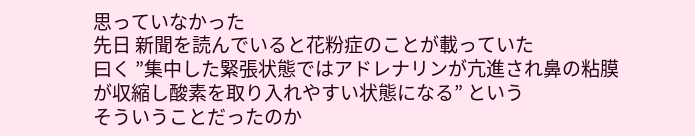思っていなかった
先日 新聞を読んでいると花粉症のことが載っていた
曰く ”集中した緊張状態ではアドレナリンが亢進され鼻の粘膜が収縮し酸素を取り入れやすい状態になる” という
そういうことだったのか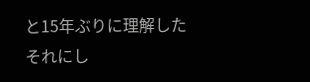と15年ぶりに理解した
それにし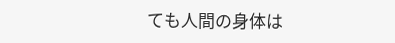ても人間の身体は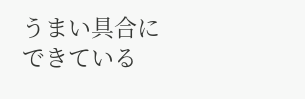うまい具合にできている